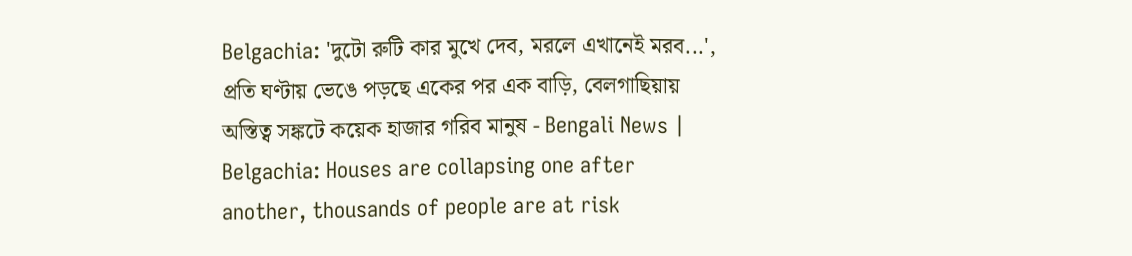Belgachia: 'দুটো রুটি কার মুখে দেব, মরলে এখানেই মরব...', প্রতি ঘণ্টায় ভেঙে পড়ছে একের পর এক বাড়ি, বেলগাছিয়ায় অস্তিত্ব সঙ্কটে কয়েক হাজার গরিব মানুষ - Bengali News | Belgachia: Houses are collapsing one after another, thousands of people are at risk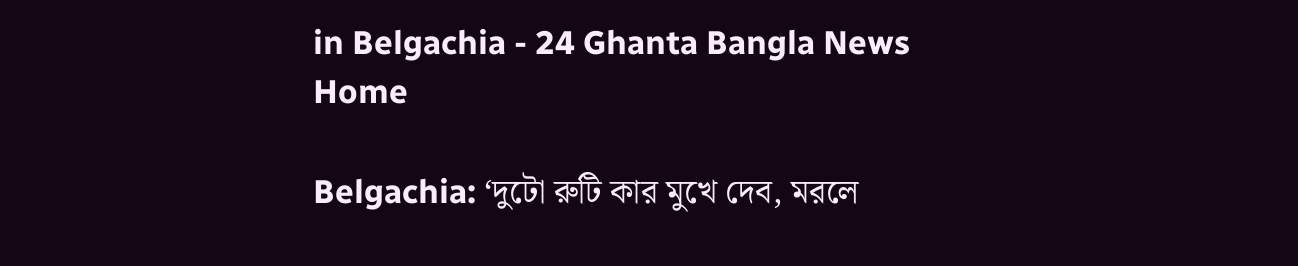in Belgachia - 24 Ghanta Bangla News
Home

Belgachia: ‘দুটো রুটি কার মুখে দেব, মরলে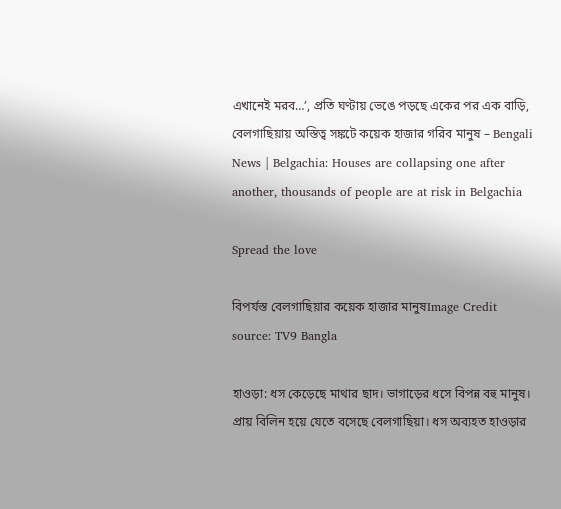এখানেই মরব…’, প্রতি ঘণ্টায় ভেঙে পড়ছে একের পর এক বাড়ি, বেলগাছিয়ায় অস্তিত্ব সঙ্কটে কয়েক হাজার গরিব মানুষ – Bengali News | Belgachia: Houses are collapsing one after another, thousands of people are at risk in Belgachia

Spread the love

বিপর্যস্ত বেলগাছিয়ার কয়েক হাজার মানুষImage Credit source: TV9 Bangla

হাওড়া: ধস কেড়েছে মাথার ছাদ। ভাগাড়ের ধসে বিপন্ন বহু মানুষ। প্রায় বিলিন হয়ে যেতে বসেছে বেলগাছিয়া। ধস অব্যহত হাওড়ার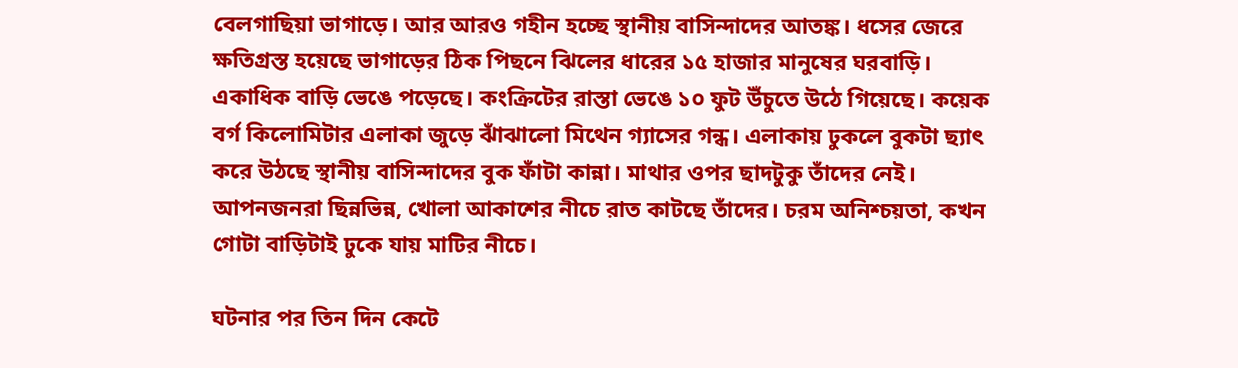বেলগাছিয়া ভাগাড়ে। আর আরও গহীন হচ্ছে স্থানীয় বাসিন্দাদের আতঙ্ক। ধসের জেরে ক্ষতিগ্রস্ত হয়েছে ভাগাড়ের ঠিক পিছনে ঝিলের ধারের ১৫ হাজার মানুষের ঘরবাড়ি। একাধিক বাড়ি ভেঙে পড়েছে। কংক্রিটের রাস্তা ভেঙে ১০ ফুট উঁচুতে উঠে গিয়েছে। কয়েক বর্গ কিলোমিটার এলাকা জুড়ে ঝাঁঝালো মিথেন গ্যাসের গন্ধ। এলাকায় ঢুকলে বুকটা ছ্যাৎ করে উঠছে স্থানীয় বাসিন্দাদের বুক ফাঁটা কান্না। মাথার ওপর ছাদটুকু তাঁদের নেই। আপনজনরা ছিন্নভিন্ন, খোলা আকাশের নীচে রাত কাটছে তাঁদের। চরম অনিশ্চয়তা, কখন গোটা বাড়িটাই ঢুকে যায় মাটির নীচে।

ঘটনার পর তিন দিন কেটে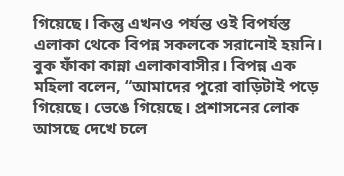গিয়েছে। কিন্তু এখনও পর্যন্ত ওই বিপর্যস্ত এলাকা থেকে বিপন্ন সকলকে সরানোই হয়নি। বুক ফাঁকা কান্না এলাকাবাসীর। বিপন্ন এক মহিলা বলেন, “আমাদের পুরো বাড়িটাই পড়ে গিয়েছে। ভেঙে গিয়েছে। প্রশাসনের লোক আসছে দেখে চলে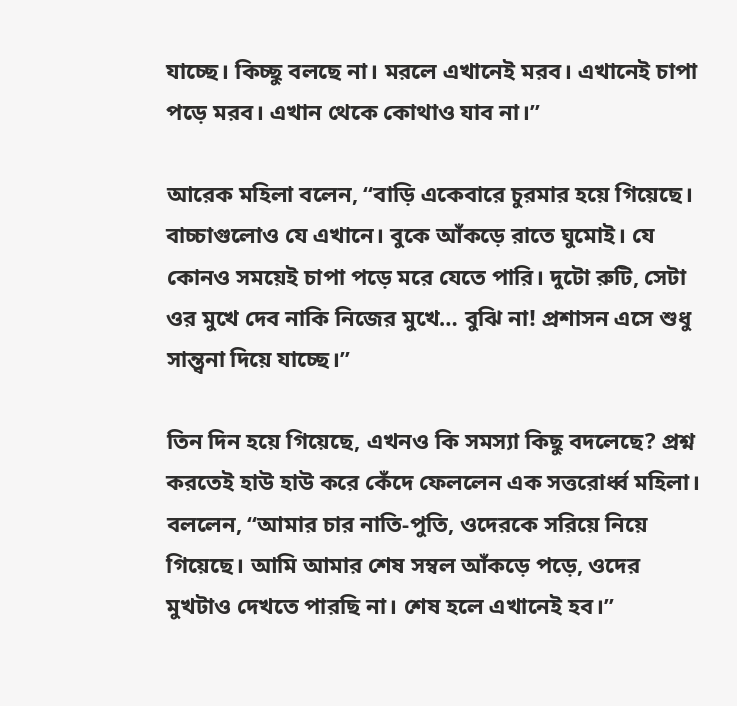যাচ্ছে। কিচ্ছু বলছে না। মরলে এখানেই মরব। এখানেই চাপা পড়ে মরব। এখান থেকে কোথাও যাব না।”

আরেক মহিলা বলেন, “বাড়ি একেবারে চুরমার হয়ে গিয়েছে। বাচ্চাগুলোও যে এখানে। বুকে আঁকড়ে রাতে ঘুমোই। যে কোনও সময়েই চাপা পড়ে মরে যেতে পারি। দুটো রুটি, সেটা ওর মুখে দেব নাকি নিজের মুখে… বুঝি না! প্রশাসন এসে শুধু সান্ত্বনা দিয়ে যাচ্ছে।”

তিন দিন হয়ে গিয়েছে, এখনও কি সমস্যা কিছু বদলেছে? প্রশ্ন করতেই হাউ হাউ করে কেঁদে ফেললেন এক সত্তরোর্ধ্ব মহিলা। বললেন, “আমার চার নাতি-পুতি, ওদেরকে সরিয়ে নিয়ে গিয়েছে। আমি আমার শেষ সম্বল আঁকড়ে পড়ে, ওদের মুখটাও দেখতে পারছি না। শেষ হলে এখানেই হব।”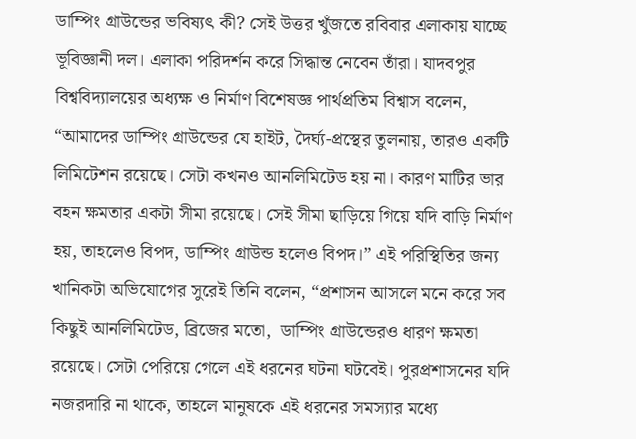ডাম্পিং গ্রাউন্ডের ভবিষ্যৎ কী? সেই উত্তর খুঁজতে রবিবার এলাকায় যাচ্ছে ভূবিজ্ঞানী দল। এলাকা পরিদর্শন করে সিদ্ধান্ত নেবেন তাঁরা। যাদবপুর বিশ্ববিদ্যালয়ের অধ্যক্ষ ও নির্মাণ বিশেষজ্ঞ পার্থপ্রতিম বিশ্বাস বলেন, “আমাদের ডাম্পিং গ্রাউন্ডের যে হাইট, দৈর্ঘ্য-প্রস্থের তুলনায়, তারও একটি লিমিটেশন রয়েছে। সেটা কখনও আনলিমিটেড হয় না। কারণ মাটির ভার বহন ক্ষমতার একটা সীমা রয়েছে। সেই সীমা ছাড়িয়ে গিয়ে যদি বাড়ি নির্মাণ হয়, তাহলেও বিপদ, ডাম্পিং গ্রাউন্ড হলেও বিপদ।” এই পরিস্থিতির জন্য খানিকটা অভিযোগের সুরেই তিনি বলেন, “প্রশাসন আসলে মনে করে সব কিছুই আনলিমিটেড, ব্রিজের মতো,  ডাম্পিং গ্রাউন্ডেরও ধারণ ক্ষমতা রয়েছে। সেটা পেরিয়ে গেলে এই ধরনের ঘটনা ঘটবেই। পুরপ্রশাসনের যদি নজরদারি না থাকে, তাহলে মানুষকে এই ধরনের সমস্যার মধ্যে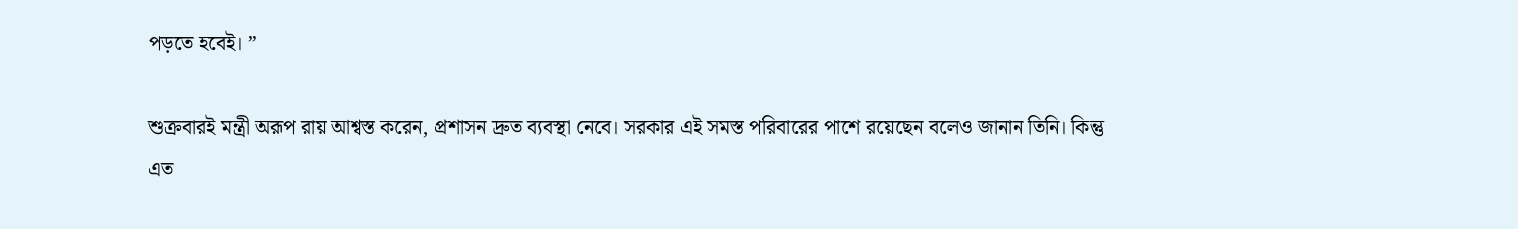পড়তে হবেই। ”

শুক্রবারই মন্ত্রী অরূপ রায় আশ্বস্ত করেন, প্রশাসন দ্রুত ব্যবস্থা নেবে। সরকার এই সমস্ত পরিবারের পাশে রয়েছেন বলেও জানান তিনি। কিন্তু এত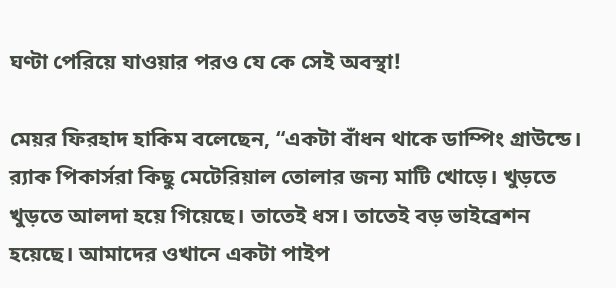ঘণ্টা পেরিয়ে যাওয়ার পরও যে কে সেই অবস্থা!

মেয়র ফিরহাদ হাকিম বলেছেন, “একটা বাঁধন থাকে ডাম্পিং গ্রাউন্ডে। র‌্যাক পিকার্সরা কিছু মেটেরিয়াল তোলার জন্য মাটি খোড়ে। খুড়তে খুড়তে আলদা হয়ে গিয়েছে। তাতেই ধস। তাতেই বড় ভাইব্রেশন হয়েছে। আমাদের ওখানে একটা পাইপ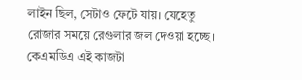লাইন ছিল, সেটাও ফেটে যায়। যেহেতু রোজার সময়ে রেগুলার জল দেওয়া হচ্ছে। কেএমডিএ এই কাজটা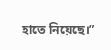হাতে নিয়েছে।”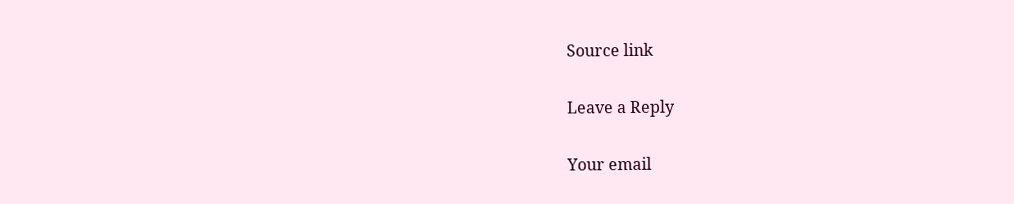Source link

Leave a Reply

Your email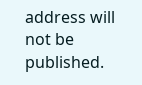address will not be published.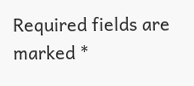Required fields are marked *